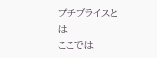プチブライスとは
ここでは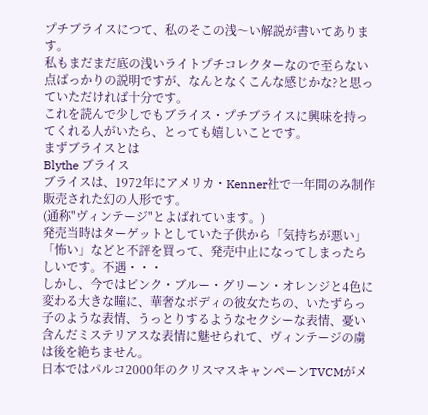プチブライスにつて、私のそこの浅〜い解説が書いてあります。
私もまだまだ底の浅いライトプチコレクターなので至らない点ばっかりの説明ですが、なんとなくこんな感じかな?と思っていただければ十分です。
これを読んで少しでもブライス・プチブライスに興味を持ってくれる人がいたら、とっても嬉しいことです。
まずブライスとは
Blythe ブライス
ブライスは、1972年にアメリカ・Kenner社で一年間のみ制作販売された幻の人形です。
(通称"ヴィンテージ"とよばれています。)
発売当時はターゲットとしていた子供から「気持ちが悪い」「怖い」などと不評を買って、発売中止になってしまったらしいです。不遇・・・
しかし、今ではピンク・ブルー・グリーン・オレンジと4色に変わる大きな瞳に、華奢なボディの彼女たちの、いたずらっ子のような表情、うっとりするようなセクシーな表情、憂い含んだミステリアスな表情に魅せられて、ヴィンテージの虜は後を絶ちません。
日本ではパルコ2000年のクリスマスキャンペーンTVCMがメ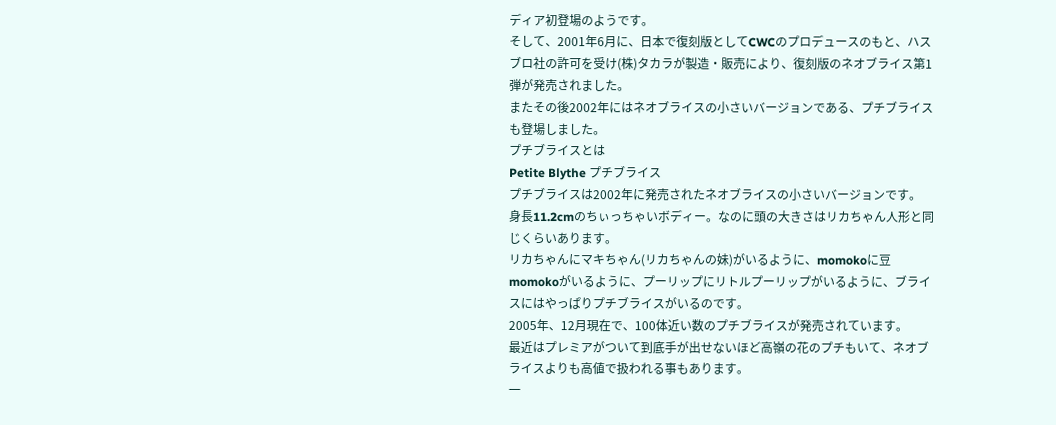ディア初登場のようです。
そして、2001年6月に、日本で復刻版としてCWCのプロデュースのもと、ハスブロ社の許可を受け(株)タカラが製造・販売により、復刻版のネオブライス第1弾が発売されました。
またその後2002年にはネオブライスの小さいバージョンである、プチブライスも登場しました。
プチブライスとは
Petite Blythe プチブライス
プチブライスは2002年に発売されたネオブライスの小さいバージョンです。
身長11.2cmのちぃっちゃいボディー。なのに頭の大きさはリカちゃん人形と同じくらいあります。
リカちゃんにマキちゃん(リカちゃんの妹)がいるように、momokoに豆momokoがいるように、プーリップにリトルプーリップがいるように、ブライスにはやっぱりプチブライスがいるのです。
2005年、12月現在で、100体近い数のプチブライスが発売されています。
最近はプレミアがついて到底手が出せないほど高嶺の花のプチもいて、ネオブライスよりも高値で扱われる事もあります。
一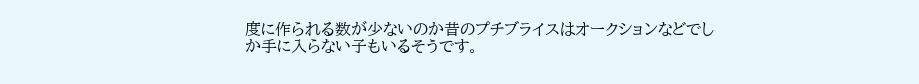度に作られる数が少ないのか昔のプチブライスはオークションなどでしか手に入らない子もいるそうです。